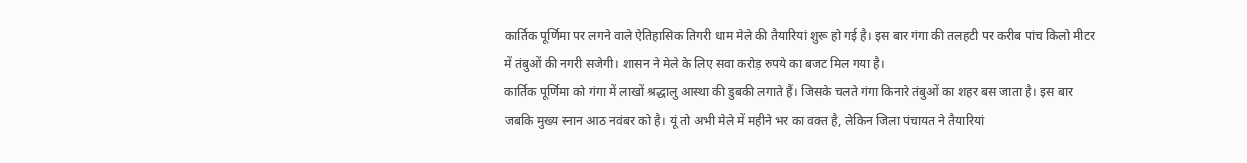कार्तिक पूर्णिमा पर लगने वाले ऐतिहासिक तिगरी धाम मेले की तैयारियां शुरू हो गई है। इस बार गंगा की तलहटी पर करीब पांच किलो मीटर में तंबुओं की नगरी सजेगी। शासन ने मेले के लिए सवा करोड़ रुपये का बजट मिल गया है।
कार्तिक पूर्णिमा को गंगा में लाखों श्रद्धालु आस्था की डुबकी लगाते हैं। जिसके चलते गंगा किनारे तंबुओं का शहर बस जाता है। इस बार जबकि मुख्य स्नान आठ नवंबर को है। यूं तो अभी मेले में महीने भर का वक्त है, लेकिन जिला पंचायत ने तैयारियां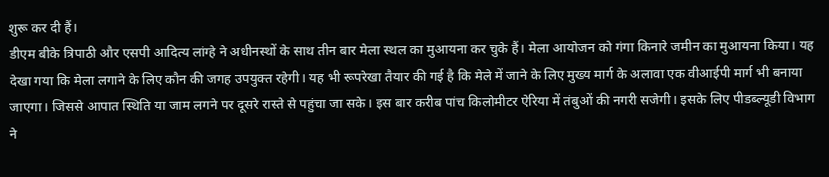शुरू कर दी हैं।
डीएम बीके त्रिपाठी और एसपी आदित्य लांग्हे ने अधीनस्थों के साथ तीन बार मेला स्थल का मुआयना कर चुके हैं। मेला आयोजन को गंगा किनारे जमीन का मुआयना किया। यह देखा गया कि मेला लगाने के लिए कौन की जगह उपयुक्त रहेगी। यह भी रूपरेखा तैयार की गई है कि मेले में जाने के लिए मुख्य मार्ग के अलावा एक वीआईपी मार्ग भी बनाया जाएगा। जिससे आपात स्थिति या जाम लगने पर दूसरे रास्ते से पहुंचा जा सके। इस बार करीब पांच किलोमीटर ऐरिया में तंबुओं की नगरी सजेगी। इसके लिए पीडब्ल्यूडी विभाग ने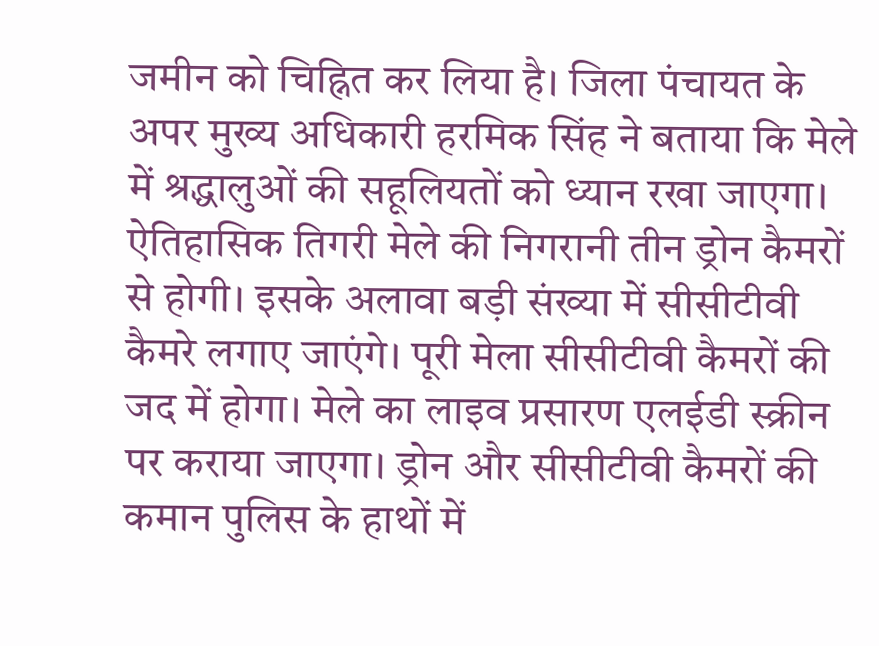जमीन को चिह्नित कर लिया है। जिला पंचायत के अपर मुख्य अधिकारी हरमिक सिंह ने बताया कि मेले में श्रद्धालुओं की सहूलियतों को ध्यान रखा जाएगा।
ऐतिहासिक तिगरी मेले की निगरानी तीन ड्रोन कैमरों से होगी। इसके अलावा बड़ी संख्या में सीसीटीवी कैमरे लगाए जाएंगे। पूरी मेला सीसीटीवी कैमरों की जद में होगा। मेले का लाइव प्रसारण एलईडी स्क्रीन पर कराया जाएगा। ड्रोन और सीसीटीवी कैमरों की कमान पुलिस के हाथों में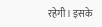रहेगी। इसके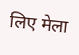लिए मेला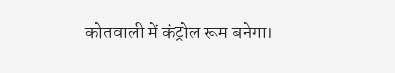कोतवाली में कंट्रोल रूम बनेगा।